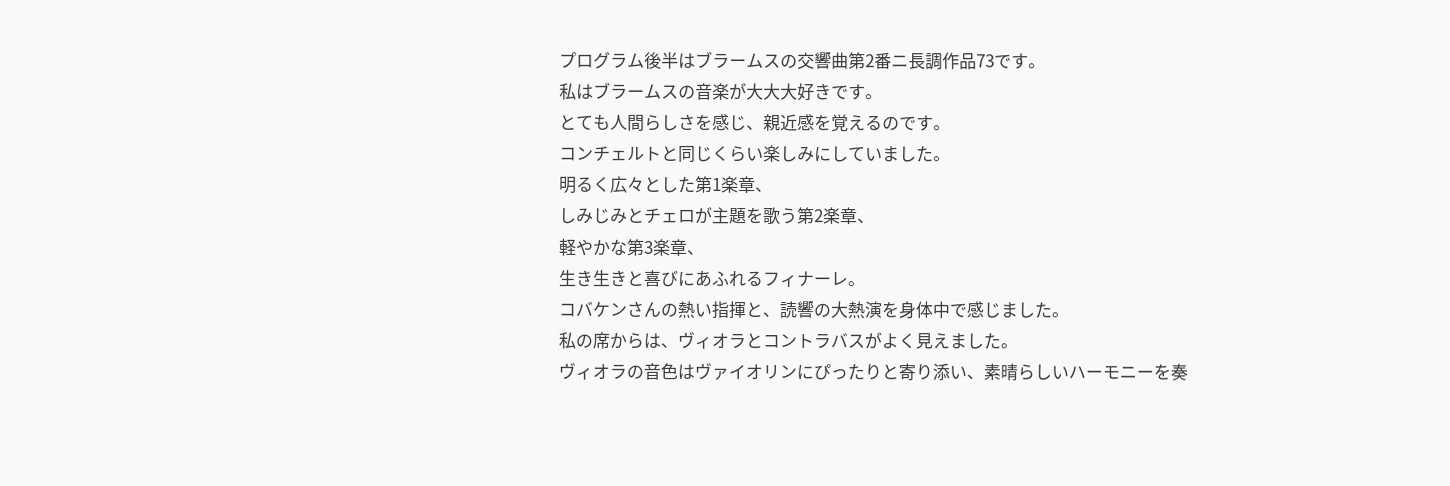プログラム後半はブラームスの交響曲第2番ニ長調作品73です。
私はブラームスの音楽が大大大好きです。
とても人間らしさを感じ、親近感を覚えるのです。
コンチェルトと同じくらい楽しみにしていました。
明るく広々とした第1楽章、
しみじみとチェロが主題を歌う第2楽章、
軽やかな第3楽章、
生き生きと喜びにあふれるフィナーレ。
コバケンさんの熱い指揮と、読響の大熱演を身体中で感じました。
私の席からは、ヴィオラとコントラバスがよく見えました。
ヴィオラの音色はヴァイオリンにぴったりと寄り添い、素晴らしいハーモニーを奏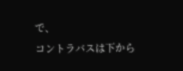で、
コントラバスは下から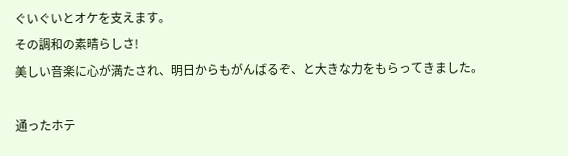ぐいぐいとオケを支えます。
その調和の素晴らしさ!
美しい音楽に心が満たされ、明日からもがんばるぞ、と大きな力をもらってきました。

通ったホテ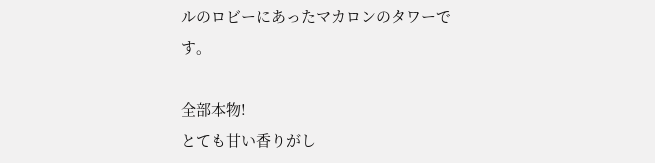ルのロビーにあったマカロンのタワーです。

全部本物!
とても甘い香りがし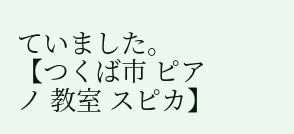ていました。
【つくば市 ピアノ 教室 スピカ】